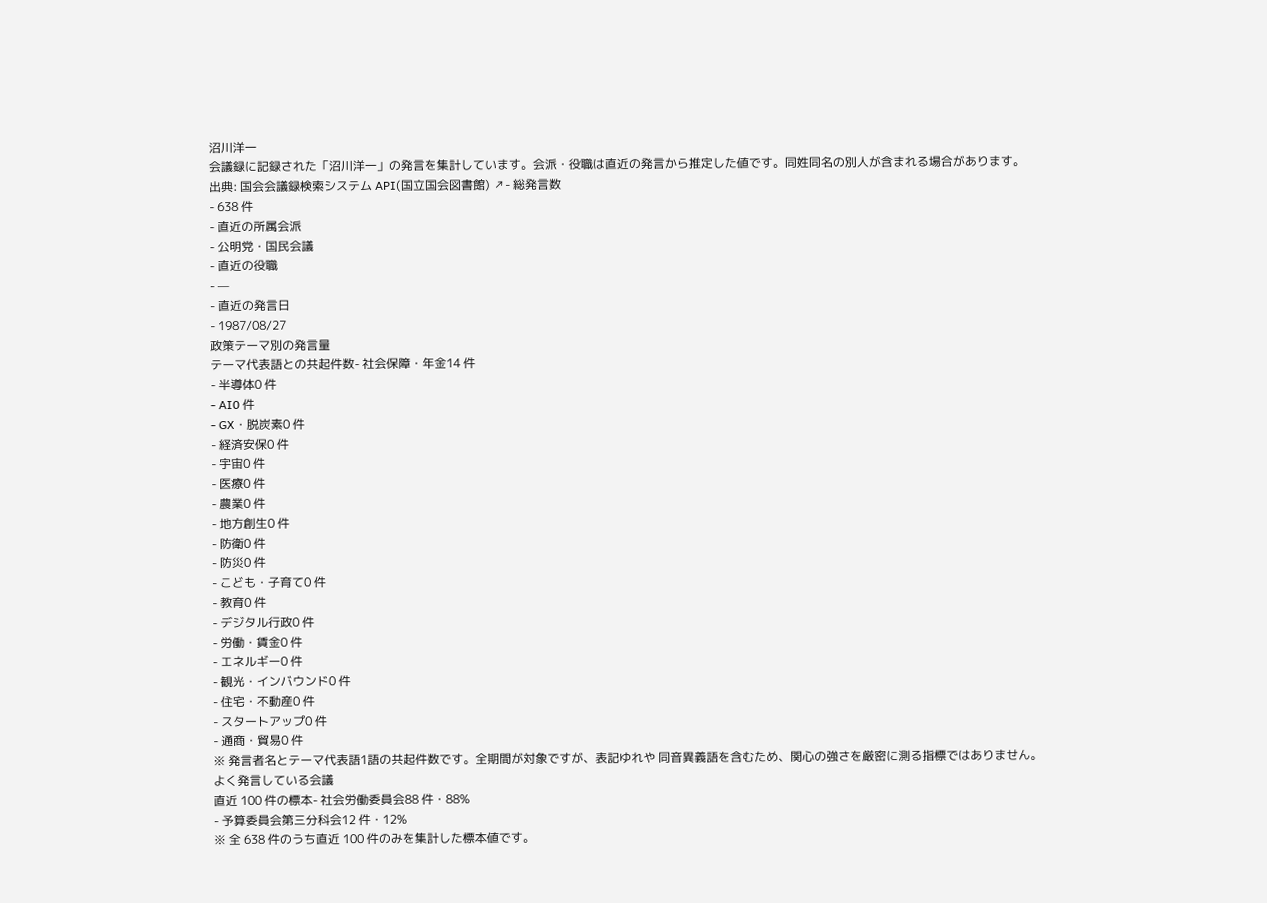沼川洋一
会議録に記録された「沼川洋一」の発言を集計しています。会派・役職は直近の発言から推定した値です。同姓同名の別人が含まれる場合があります。
出典: 国会会議録検索システム API(国立国会図書館) ↗- 総発言数
- 638 件
- 直近の所属会派
- 公明党・国民会議
- 直近の役職
- —
- 直近の発言日
- 1987/08/27
政策テーマ別の発言量
テーマ代表語との共起件数- 社会保障・年金14 件
- 半導体0 件
- AI0 件
- GX・脱炭素0 件
- 経済安保0 件
- 宇宙0 件
- 医療0 件
- 農業0 件
- 地方創生0 件
- 防衛0 件
- 防災0 件
- こども・子育て0 件
- 教育0 件
- デジタル行政0 件
- 労働・賃金0 件
- エネルギー0 件
- 観光・インバウンド0 件
- 住宅・不動産0 件
- スタートアップ0 件
- 通商・貿易0 件
※ 発言者名とテーマ代表語1語の共起件数です。全期間が対象ですが、表記ゆれや 同音異義語を含むため、関心の強さを厳密に測る指標ではありません。
よく発言している会議
直近 100 件の標本- 社会労働委員会88 件・88%
- 予算委員会第三分科会12 件・12%
※ 全 638 件のうち直近 100 件のみを集計した標本値です。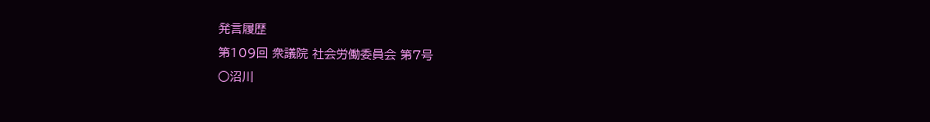発言履歴
第109回 衆議院 社会労働委員会 第7号
○沼川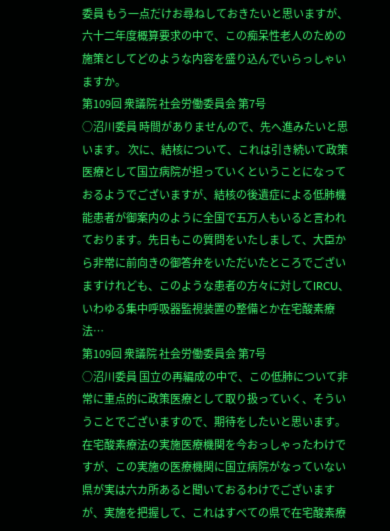委員 もう一点だけお尋ねしておきたいと思いますが、六十二年度概算要求の中で、この痴呆性老人のための施策としてどのような内容を盛り込んでいらっしゃいますか。
第109回 衆議院 社会労働委員会 第7号
○沼川委員 時間がありませんので、先へ進みたいと思います。 次に、結核について、これは引き続いて政策医療として国立病院が担っていくということになっておるようでございますが、結核の後遺症による低肺機能患者が御案内のように全国で五万人もいると言われております。先日もこの質問をいたしまして、大臣から非常に前向きの御答弁をいただいたところでございますけれども、このような患者の方々に対してIRCU、いわゆる集中呼吸器監視装置の整備とか在宅酸素療法…
第109回 衆議院 社会労働委員会 第7号
○沼川委員 国立の再編成の中で、この低肺について非常に重点的に政策医療として取り扱っていく、そういうことでございますので、期待をしたいと思います。 在宅酸素療法の実施医療機関を今おっしゃったわけですが、この実施の医療機関に国立病院がなっていない県が実は六カ所あると聞いておるわけでございますが、実施を把握して、これはすべての県で在宅酸素療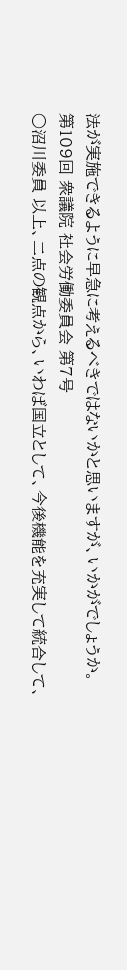法が実施できるように早急に考えるべきではないかと思いますが、いかがでしょうか。
第109回 衆議院 社会労働委員会 第7号
○沼川委員 以上、二点の観点から、いわば国立として、今後機能を充実して統合して、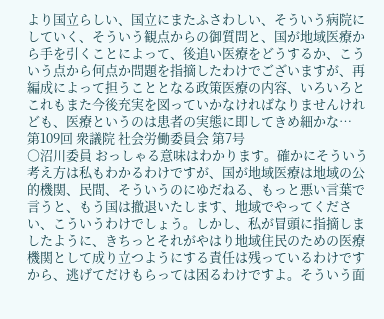より国立らしい、国立にまたふさわしい、そういう病院にしていく、そういう観点からの御質問と、国が地域医療から手を引くことによって、後追い医療をどうするか、こういう点から何点か問題を指摘したわけでございますが、再編成によって担うこととなる政策医療の内容、いろいろとこれもまた今後充実を図っていかなければなりませんけれども、医療というのは患者の実態に即してきめ細かな…
第109回 衆議院 社会労働委員会 第7号
○沼川委員 おっしゃる意味はわかります。確かにそういう考え方は私もわかるわけですが、国が地域医療は地域の公的機関、民間、そういうのにゆだねる、もっと悪い言葉で言うと、もう国は撤退いたします、地域でやってください、こういうわけでしょう。しかし、私が冒頭に指摘しましたように、きちっとそれがやはり地域住民のための医療機関として成り立つようにする責任は残っているわけですから、逃げてだけもらっては困るわけですよ。そういう面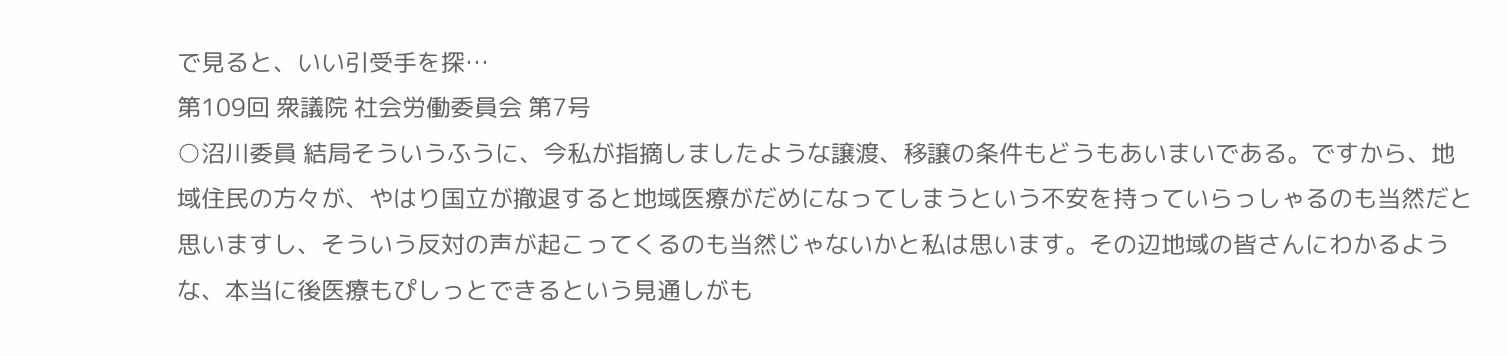で見ると、いい引受手を探…
第109回 衆議院 社会労働委員会 第7号
○沼川委員 結局そういうふうに、今私が指摘しましたような譲渡、移譲の条件もどうもあいまいである。ですから、地域住民の方々が、やはり国立が撤退すると地域医療がだめになってしまうという不安を持っていらっしゃるのも当然だと思いますし、そういう反対の声が起こってくるのも当然じゃないかと私は思います。その辺地域の皆さんにわかるような、本当に後医療もぴしっとできるという見通しがも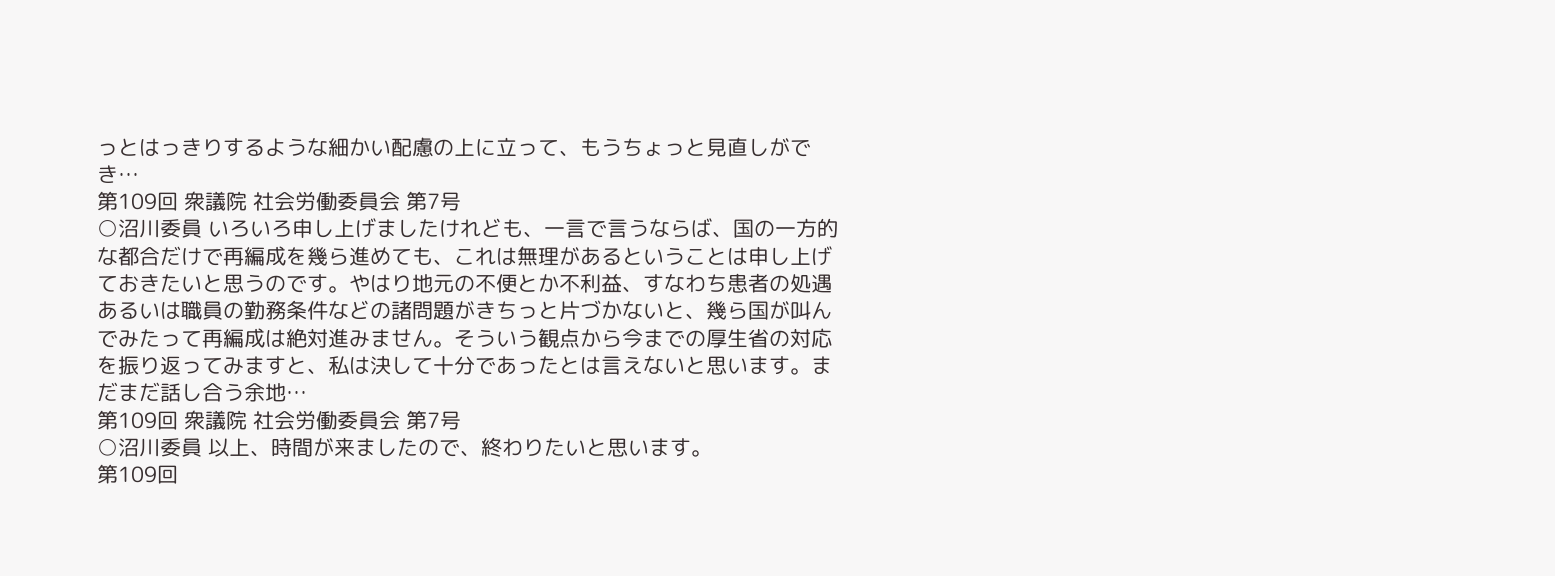っとはっきりするような細かい配慮の上に立って、もうちょっと見直しができ…
第109回 衆議院 社会労働委員会 第7号
○沼川委員 いろいろ申し上げましたけれども、一言で言うならば、国の一方的な都合だけで再編成を幾ら進めても、これは無理があるということは申し上げておきたいと思うのです。やはり地元の不便とか不利益、すなわち患者の処遇あるいは職員の勤務条件などの諸問題がきちっと片づかないと、幾ら国が叫んでみたって再編成は絶対進みません。そういう観点から今までの厚生省の対応を振り返ってみますと、私は決して十分であったとは言えないと思います。まだまだ話し合う余地…
第109回 衆議院 社会労働委員会 第7号
○沼川委員 以上、時間が来ましたので、終わりたいと思います。
第109回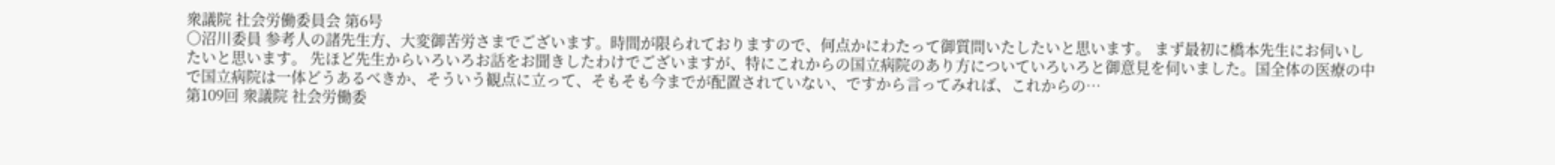衆議院 社会労働委員会 第6号
○沼川委員 参考人の諸先生方、大変御苦労さまでございます。時間が限られておりますので、何点かにわたって御質問いたしたいと思います。 まず最初に橋本先生にお伺いしたいと思います。 先ほど先生からいろいろお話をお聞きしたわけでございますが、特にこれからの国立病院のあり方についていろいろと御意見を伺いました。国全体の医療の中で国立病院は一体どうあるべきか、そういう観点に立って、そもそも今までが配置されていない、ですから言ってみれば、これからの…
第109回 衆議院 社会労働委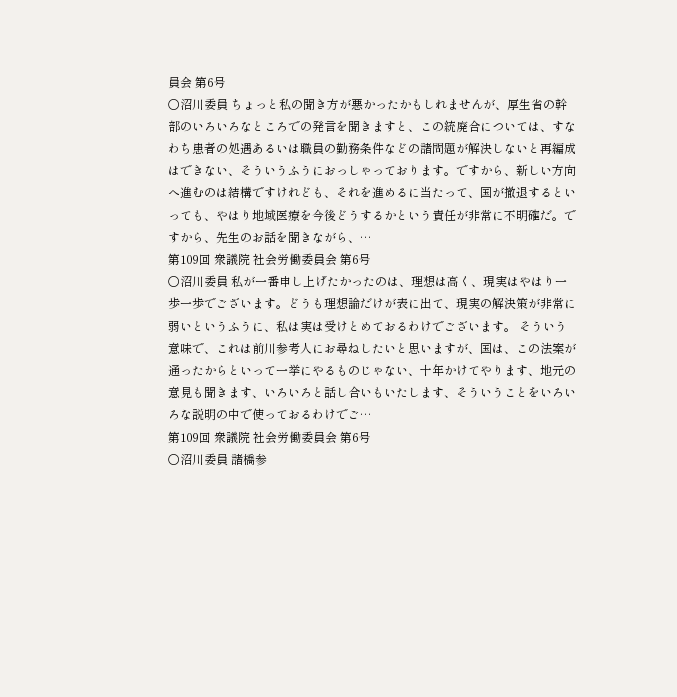員会 第6号
○沼川委員 ちょっと私の聞き方が悪かったかもしれませんが、厚生省の幹部のいろいろなところでの発言を聞きますと、この統廃合については、すなわち患者の処遇あるいは職員の勤務条件などの諸問題が解決しないと再編成はできない、そういうふうにおっしゃっております。ですから、新しい方向へ進むのは結構ですけれども、それを進めるに当たって、国が撤退するといっても、やはり地域医療を今後どうするかという責任が非常に不明確だ。ですから、先生のお話を聞きながら、…
第109回 衆議院 社会労働委員会 第6号
○沼川委員 私が一番申し上げたかったのは、理想は高く、現実はやはり一歩一歩でございます。どうも理想論だけが表に出て、現実の解決策が非常に弱いというふうに、私は実は受けとめておるわけでございます。 そういう意味で、これは前川参考人にお尋ねしたいと思いますが、国は、この法案が通ったからといって一挙にやるものじゃない、十年かけてやります、地元の意見も聞きます、いろいろと話し合いもいたします、そういうことをいろいろな説明の中で使っておるわけでご…
第109回 衆議院 社会労働委員会 第6号
○沼川委員 諸橋参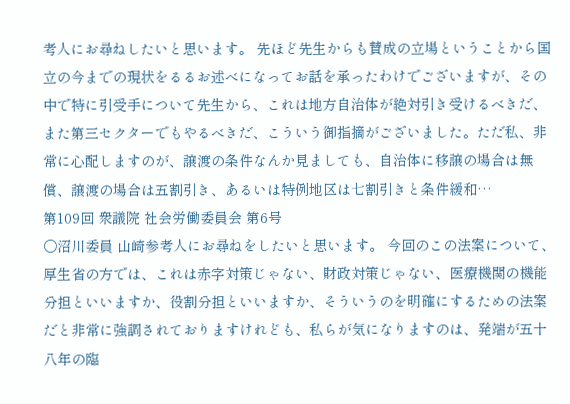考人にお尋ねしたいと思います。 先ほど先生からも賛成の立場ということから国立の今までの現状をるるお述べになってお話を承ったわけでございますが、その中で特に引受手について先生から、これは地方自治体が絶対引き受けるべきだ、また第三セクターでもやるべきだ、こういう御指摘がございました。ただ私、非常に心配しますのが、譲渡の条件なんか見ましても、自治体に移譲の場合は無償、譲渡の場合は五割引き、あるいは特例地区は七割引きと条件緩和…
第109回 衆議院 社会労働委員会 第6号
○沼川委員 山崎参考人にお尋ねをしたいと思います。 今回のこの法案について、厚生省の方では、これは赤字対策じゃない、財政対策じゃない、医療機関の機能分担といいますか、役割分担といいますか、そういうのを明確にするための法案だと非常に強調されておりますけれども、私らが気になりますのは、発端が五十八年の臨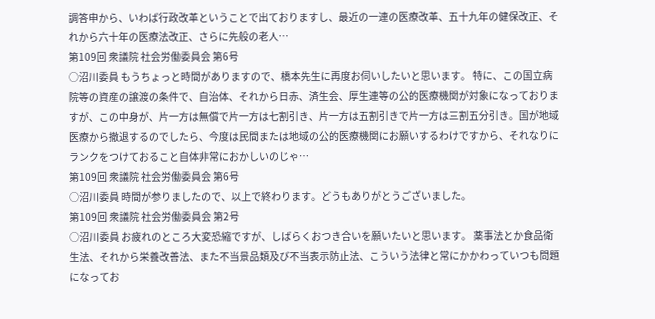調答申から、いわば行政改革ということで出ておりますし、最近の一連の医療改革、五十九年の健保改正、それから六十年の医療法改正、さらに先般の老人…
第109回 衆議院 社会労働委員会 第6号
○沼川委員 もうちょっと時間がありますので、橋本先生に再度お伺いしたいと思います。 特に、この国立病院等の資産の譲渡の条件で、自治体、それから日赤、済生会、厚生連等の公的医療機関が対象になっておりますが、この中身が、片一方は無償で片一方は七割引き、片一方は五割引きで片一方は三割五分引き。国が地域医療から撤退するのでしたら、今度は民間または地域の公的医療機関にお願いするわけですから、それなりにランクをつけておること自体非常におかしいのじゃ…
第109回 衆議院 社会労働委員会 第6号
○沼川委員 時間が参りましたので、以上で終わります。どうもありがとうございました。
第109回 衆議院 社会労働委員会 第2号
○沼川委員 お疲れのところ大変恐縮ですが、しばらくおつき合いを願いたいと思います。 薬事法とか食品衛生法、それから栄養改善法、また不当景品類及び不当表示防止法、こういう法律と常にかかわっていつも問題になってお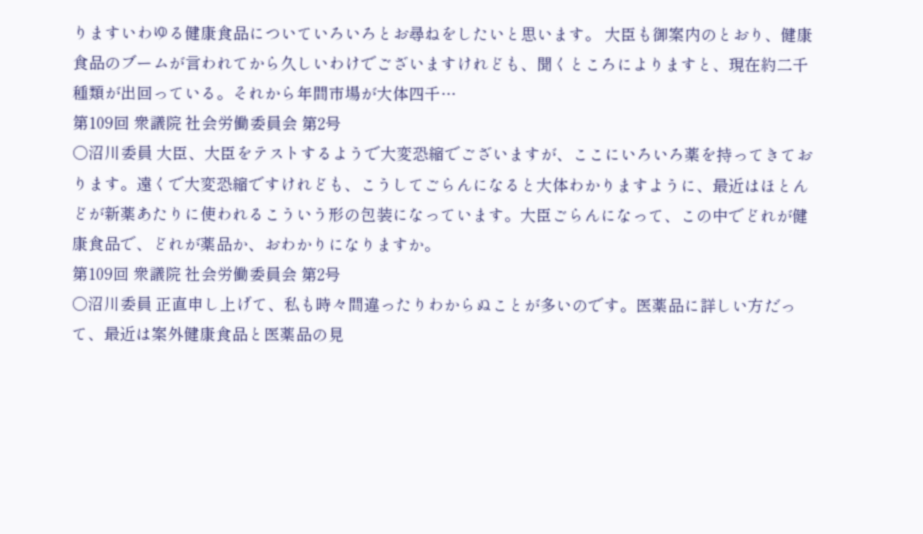りますいわゆる健康食品についていろいろとお尋ねをしたいと思います。 大臣も御案内のとおり、健康食品のブームが言われてから久しいわけでございますけれども、聞くところによりますと、現在約二千種類が出回っている。それから年間市場が大体四千…
第109回 衆議院 社会労働委員会 第2号
○沼川委員 大臣、大臣をテストするようで大変恐縮でございますが、ここにいろいろ薬を持ってきております。遠くで大変恐縮ですけれども、こうしてごらんになると大体わかりますように、最近はほとんどが新薬あたりに使われるこういう形の包装になっています。大臣ごらんになって、この中でどれが健康食品で、どれが薬品か、おわかりになりますか。
第109回 衆議院 社会労働委員会 第2号
○沼川委員 正直申し上げて、私も時々間違ったりわからぬことが多いのです。医薬品に詳しい方だって、最近は案外健康食品と医薬品の見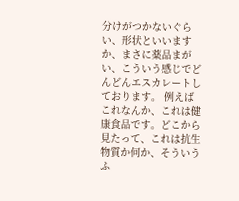分けがつかないぐらい、形状といいますか、まさに薬品まがい、こういう感じでどんどんエスカレートしております。 例えばこれなんか、これは健康食品です。どこから見たって、これは抗生物質か何か、そういうふ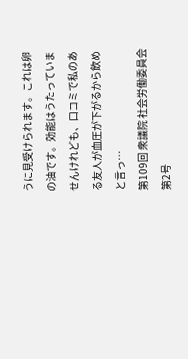うに見受けられます。これは卵の油です。効能はうたっていませんけれども、口コミで私のある友人が血圧が下がるから飲めと言っ…
第109回 衆議院 社会労働委員会 第2号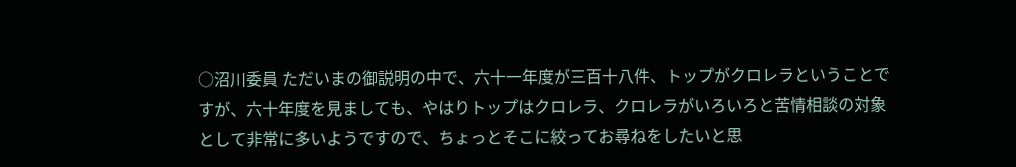○沼川委員 ただいまの御説明の中で、六十一年度が三百十八件、トップがクロレラということですが、六十年度を見ましても、やはりトップはクロレラ、クロレラがいろいろと苦情相談の対象として非常に多いようですので、ちょっとそこに絞ってお尋ねをしたいと思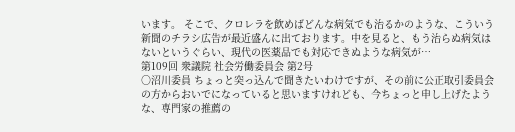います。 そこで、クロレラを飲めばどんな病気でも治るかのような、こういう新聞のチラシ広告が最近盛んに出ております。中を見ると、もう治らぬ病気はないというぐらい、現代の医薬品でも対応できぬような病気が…
第109回 衆議院 社会労働委員会 第2号
○沼川委員 ちょっと突っ込んで聞きたいわけですが、その前に公正取引委員会の方からおいでになっていると思いますけれども、今ちょっと申し上げたような、専門家の推薦の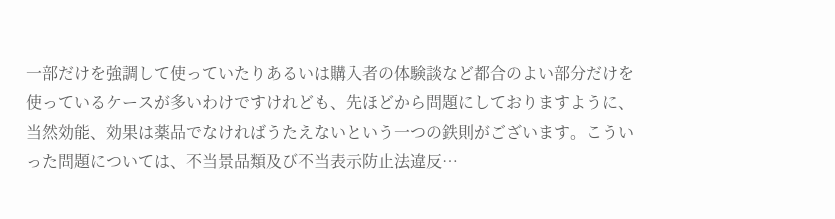一部だけを強調して使っていたりあるいは購入者の体験談など都合のよい部分だけを使っているケースが多いわけですけれども、先ほどから問題にしておりますように、当然効能、効果は薬品でなければうたえないという一つの鉄則がございます。こういった問題については、不当景品類及び不当表示防止法違反…